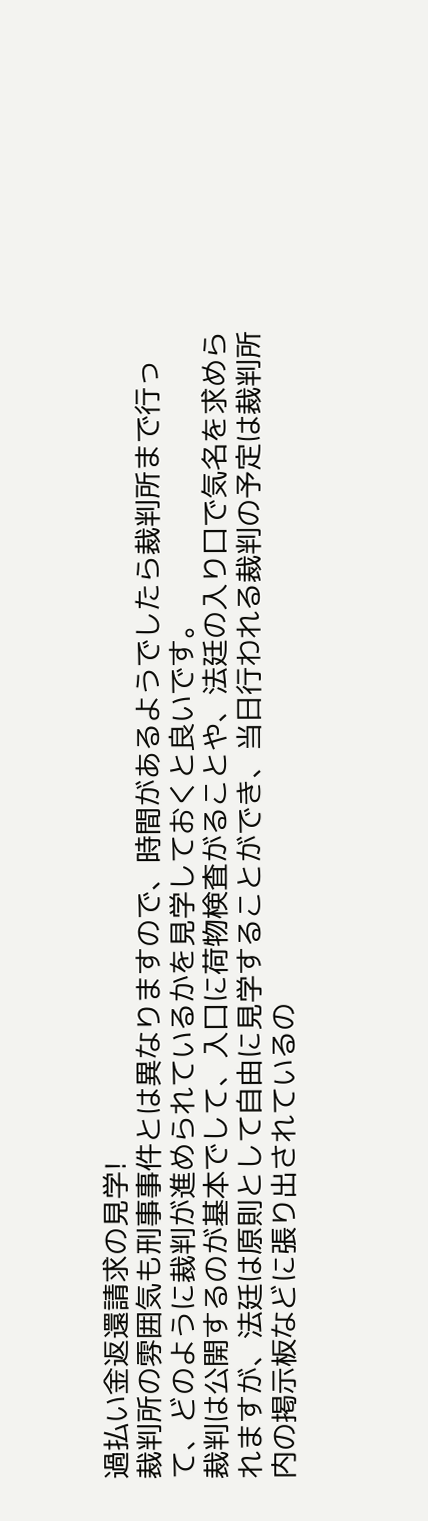過払い金返還請求の見学!
裁判所の雰囲気も刑事事件とは異なりますので、時間があるようでしたら裁判所まで行って、どのように裁判が進められているかを見学しておくと良いです。
裁判は公開するのが基本でして、入口に荷物検査がることや、法廷の入り口で気名を求められますが、法廷は原則として自由に見学することができ、当日行われる裁判の予定は裁判所内の掲示板などに張り出されているの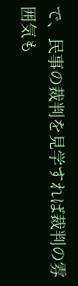で、民事の裁判を見学すれば裁判の雰囲気も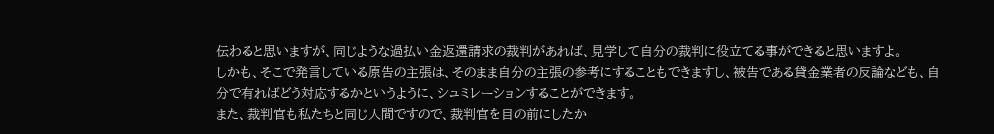伝わると思いますが、同じような過払い金返還請求の裁判があれば、見学して自分の裁判に役立てる事ができると思いますよ。
しかも、そこで発言している原告の主張は、そのまま自分の主張の参考にすることもできますし、被告である貸金業者の反論なども、自分で有ればどう対応するかというように、シュミレーションすることができます。
また、裁判官も私たちと同じ人間ですので、裁判官を目の前にしたか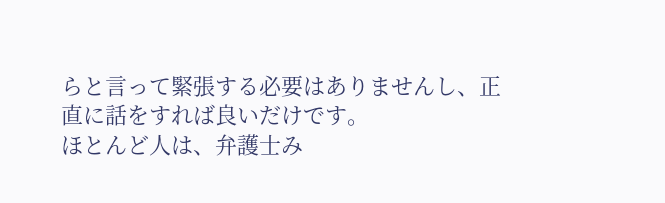らと言って緊張する必要はありませんし、正直に話をすれば良いだけです。
ほとんど人は、弁護士み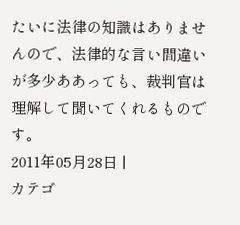たいに法律の知識はありませんので、法律的な言い間違いが多少ああっても、裁判官は理解して聞いてくれるものです。
2011年05月28日 |
カテゴ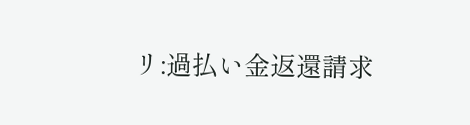リ:過払い金返還請求